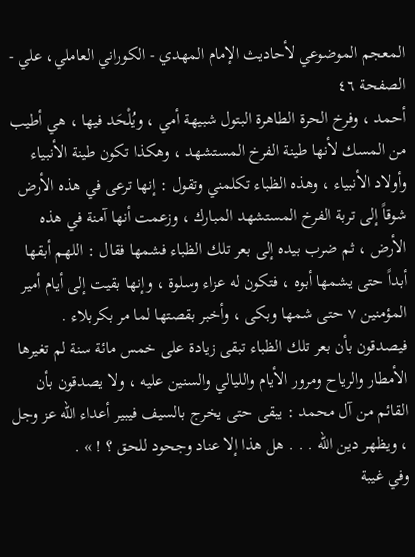المعجم الموضوعي لأحاديث الإمام المهدي - الكوراني العاملي، علي - الصفحة ٤٦
أحمد ، وفرخ الحرة الطاهرة البتول شبيهة أمي ، ويُلْحَد فيها ، هي أطيب من المسك لأنها طينة الفرخ المستشهد ، وهكذا تكون طينة الأنبياء وأولاد الأنبياء ، وهذه الظباء تكلمني وتقول : إنها ترعى في هذه الأرض شوقاً إلى تربة الفرخ المستشهد المبارك ، وزعمت أنها آمنة في هذه الأرض ، ثم ضرب بيده إلى بعر تلك الظباء فشمها فقال : اللهم أبقها أبداً حتى يشمها أبوه ، فتكون له عزاء وسلوة ، وإنها بقيت إلى أيام أمير المؤمنين ٧ حتى شمها وبكى ، وأخبر بقصتها لما مر بكربلاء .
فيصدقون بأن بعر تلك الظباء تبقى زيادة على خمس مائة سنة لم تغيرها الأمطار والرياح ومرور الأيام والليالي والسنين عليه ، ولا يصدقون بأن القائم من آل محمد : يبقى حتى يخرج بالسيف فيبير أعداء الله عز وجل ، ويظهر دين الله . . . هل هذا إلا عناد وجحود للحق ؟ ! » .
وفي غيبة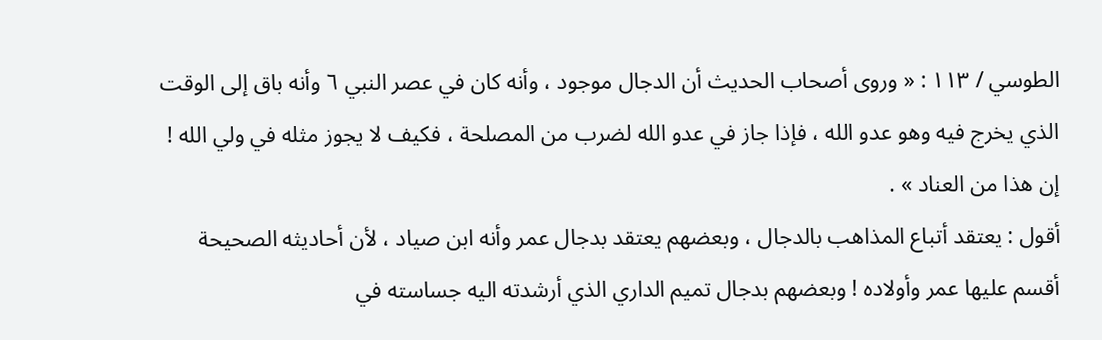الطوسي / ١١٣ : « وروى أصحاب الحديث أن الدجال موجود ، وأنه كان في عصر النبي ٦ وأنه باق إلى الوقت الذي يخرج فيه وهو عدو الله ، فإذا جاز في عدو الله لضرب من المصلحة ، فكيف لا يجوز مثله في ولي الله ! إن هذا من العناد » .
أقول : يعتقد أتباع المذاهب بالدجال ، وبعضهم يعتقد بدجال عمر وأنه ابن صياد ، لأن أحاديثه الصحيحة أقسم عليها عمر وأولاده ! وبعضهم بدجال تميم الداري الذي أرشدته اليه جساسته في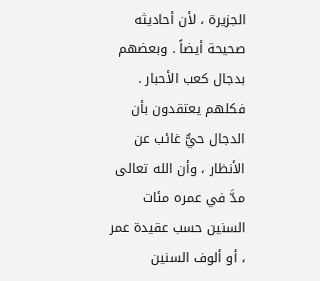الجزيرة ، لأن أحاديثه صحيحة أيضاً . وبعضهم بدجال كعب الأحبار . فكلهم يعتقدون بأن الدجال حيٌّ غائب عن الأنظار ، وأن الله تعالى مدَّ في عمره مئات السنين حسب عقيدة عمر ، أو ألوف السنين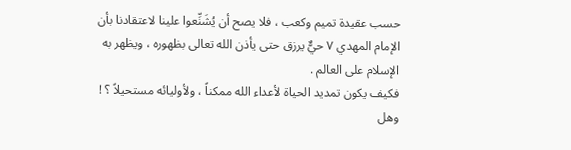حسب عقيدة تميم وكعب ، فلا يصح أن يُشَنِّعوا علينا لاعتقادنا بأن الإمام المهدي ٧ حيٌّ يرزق حتى يأذن الله تعالى بظهوره ، ويظهر به الإسلام على العالم .
فكيف يكون تمديد الحياة لأعداء الله ممكناً ، ولأوليائه مستحيلاً ؟ ! وهل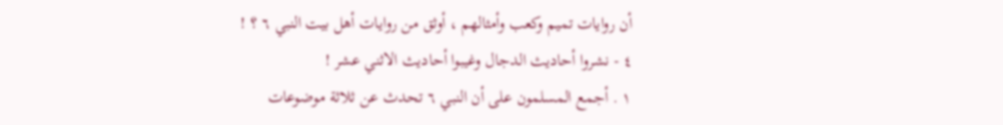أن روايات تميم وكعب وأمثالهم ، أوثق من روايات أهل بيت النبي ٦ ؟ !
٤ - نشروا أحاديث الدجال وغيبوا أحاديث الاثني عشر !
١ . أجمع المسلمون على أن النبي ٦ تحدث عن ثلاثة موضوعات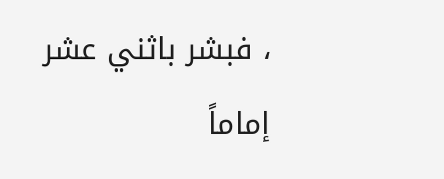، فبشر باثني عشر إماماً